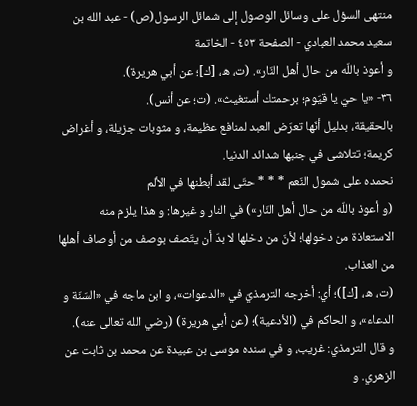منتهى السؤل على وسائل الوصول إلى شمائل الرسول(ص) - عبد الله بن سعيد محمد العبادي - الصفحة ٤٥٣ - الخاتمة
و أعوذ باللّه من حال أهل النّار». (ت، ه، [ك]؛ عن أبي هريرة).
٣٦- «يا حيّ يا قيّوم؛ برحمتك أستغيث». (ت؛ عن أنس).
بالحقيقة، بدليل أنّها تعرّض العبد لمنافع عظيمة، و مثوبات جزيلة، و أغراض كريمة؛ تتلاشى في جنبها شدائد الدنيا.
نحمده على شمول النّعم * * * حتّى لقد أبطنها في الألم
(و أعوذ باللّه من حال أهل النّار») في النار و غيرها: و هذا يلزم منه الاستعاذة من دخولها؛ لأنّ من دخلها لا بدّ أن يتّصف بوصف من أوصاف أهلها من العذاب.
(ت، ه، [ك])؛ أي: أخرجه الترمذيّ في «الدعوات»، و ابن ماجه في «السّنّة و الدعاء»، و الحاكم في (الأدعية)؛ (عن أبي هريرة) (رضي الله تعالى عنه).
و قال الترمذي: غريب، و في سنده موسى بن عبيدة عن محمد بن ثابت عن الزهري. و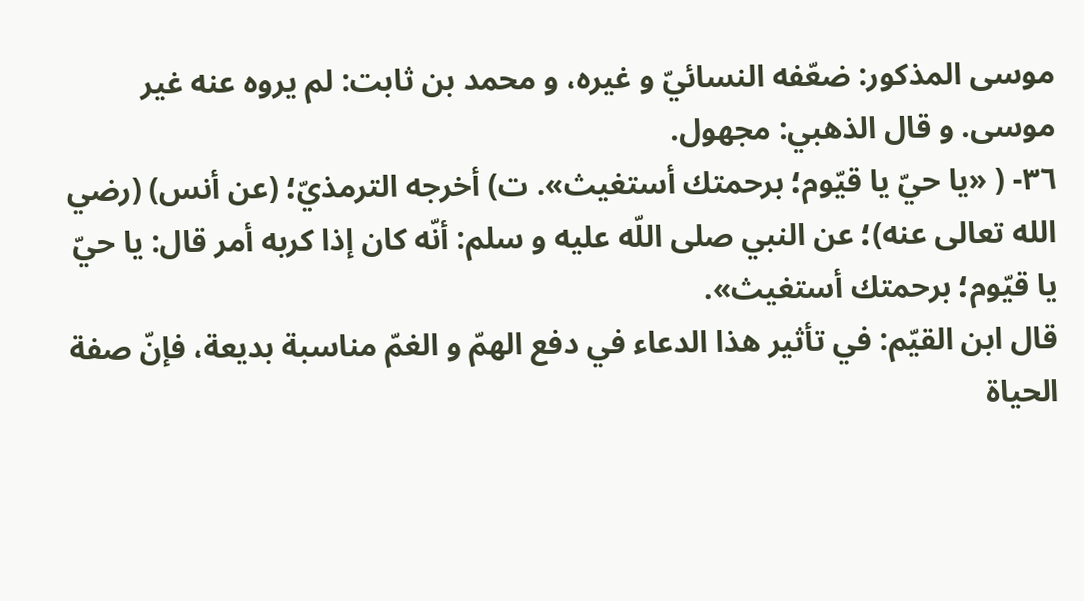موسى المذكور: ضعّفه النسائيّ و غيره، و محمد بن ثابت: لم يروه عنه غير موسى. و قال الذهبي: مجهول.
٣٦- ( «يا حيّ يا قيّوم؛ برحمتك أستغيث». ت) أخرجه الترمذيّ؛ (عن أنس) (رضي الله تعالى عنه)؛ عن النبي صلى اللّه عليه و سلم: أنّه كان إذا كربه أمر قال: يا حيّ يا قيّوم؛ برحمتك أستغيث».
قال ابن القيّم: في تأثير هذا الدعاء في دفع الهمّ و الغمّ مناسبة بديعة، فإنّ صفة الحياة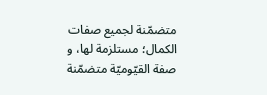متضمّنة لجميع صفات الكمال؛ مستلزمة لها، و صفة القيّوميّة متضمّنة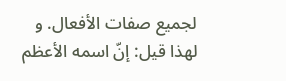لجميع صفات الأفعال. و لهذا قيل: إنّ اسمه الأعظم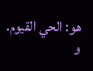هو: الحي القيوم.
و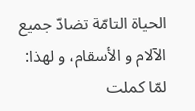الحياة التامّة تضادّ جميع الآلام و الأسقام، و لهذا: لمّا كملت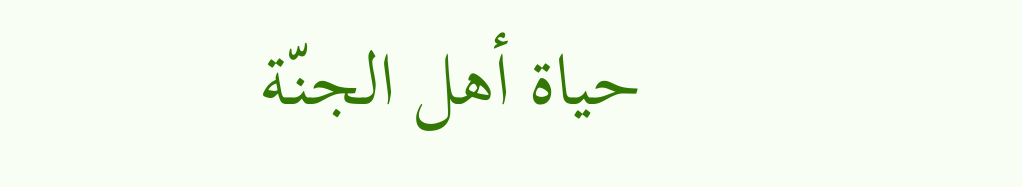حياة أهل الجنّة